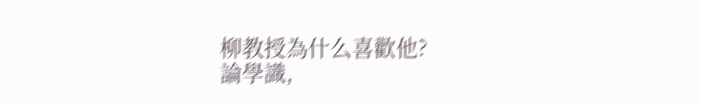柳教授為什么喜歡他?
論學識,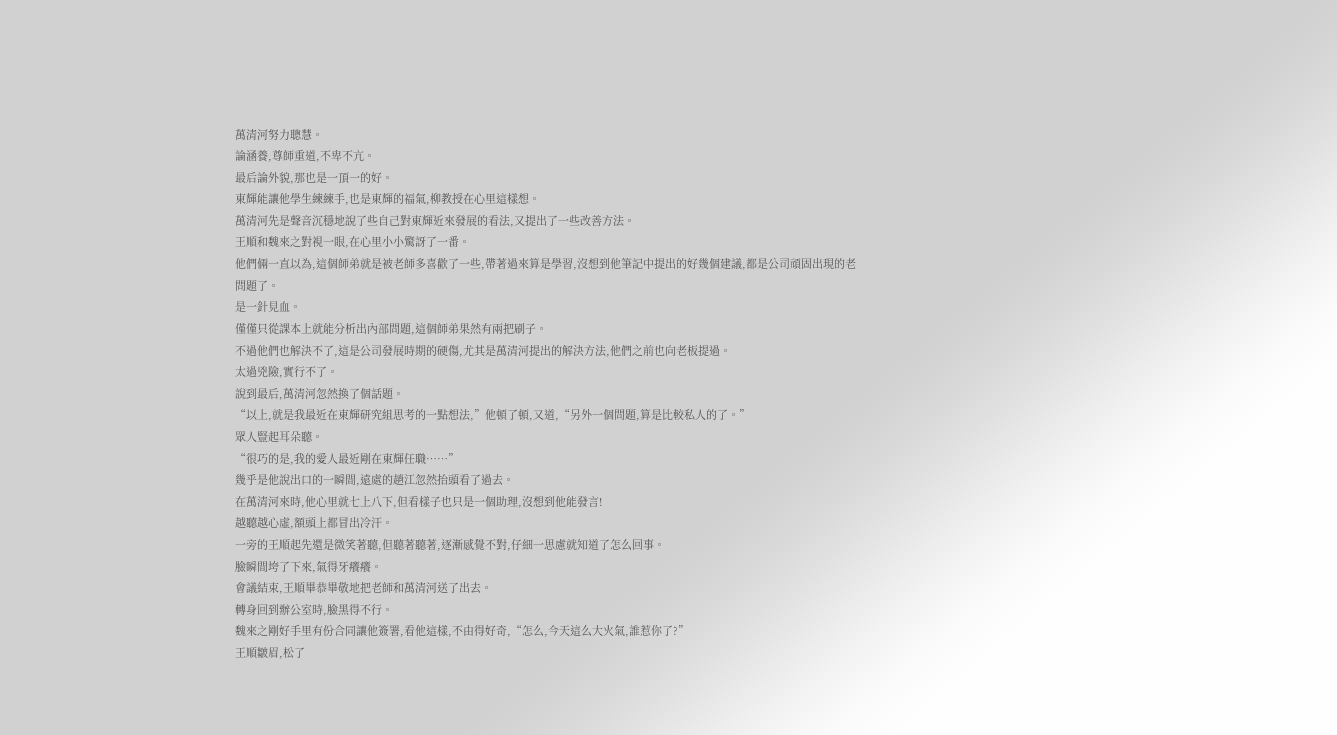萬清河努力聰慧。
論涵養,尊師重道,不卑不亢。
最后論外貌,那也是一頂一的好。
東輝能讓他學生練練手,也是東輝的福氣,柳教授在心里這樣想。
萬清河先是聲音沉穩地說了些自己對東輝近來發展的看法,又提出了一些改善方法。
王順和魏來之對視一眼,在心里小小驚訝了一番。
他們倆一直以為,這個師弟就是被老師多喜歡了一些,帶著過來算是學習,沒想到他筆記中提出的好幾個建議,都是公司頑固出現的老問題了。
是一針見血。
僅僅只從課本上就能分析出內部問題,這個師弟果然有兩把刷子。
不過他們也解決不了,這是公司發展時期的硬傷,尤其是萬清河提出的解決方法,他們之前也向老板提過。
太過兇險,實行不了。
說到最后,萬清河忽然換了個話題。
“以上,就是我最近在東輝研究組思考的一點想法,”他頓了頓,又道,“另外一個問題,算是比較私人的了。”
眾人豎起耳朵聽。
“很巧的是,我的愛人最近剛在東輝任職……”
幾乎是他說出口的一瞬間,遠處的趙江忽然抬頭看了過去。
在萬清河來時,他心里就七上八下,但看樣子也只是一個助理,沒想到他能發言!
越聽越心虛,額頭上都冒出冷汗。
一旁的王順起先還是微笑著聽,但聽著聽著,逐漸感覺不對,仔細一思慮就知道了怎么回事。
臉瞬間垮了下來,氣得牙癢癢。
會議結束,王順畢恭畢敬地把老師和萬清河送了出去。
轉身回到辦公室時,臉黑得不行。
魏來之剛好手里有份合同讓他簽署,看他這樣,不由得好奇,“怎么,今天這么大火氣,誰惹你了?”
王順皺眉,松了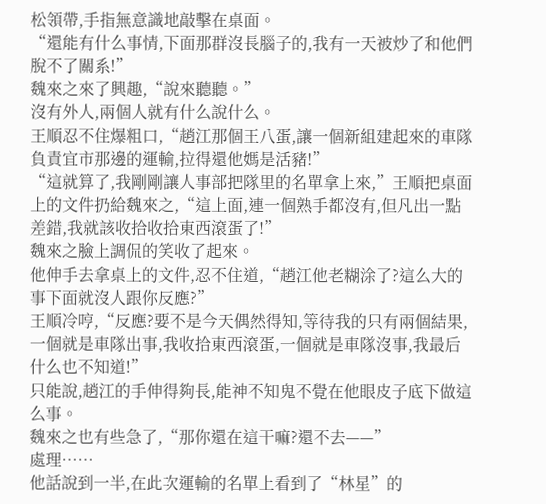松領帶,手指無意識地敲擊在桌面。
“還能有什么事情,下面那群沒長腦子的,我有一天被炒了和他們脫不了關系!”
魏來之來了興趣,“說來聽聽。”
沒有外人,兩個人就有什么說什么。
王順忍不住爆粗口,“趙江那個王八蛋,讓一個新組建起來的車隊負責宜市那邊的運輸,拉得還他媽是活豬!”
“這就算了,我剛剛讓人事部把隊里的名單拿上來,”王順把桌面上的文件扔給魏來之,“這上面,連一個熟手都沒有,但凡出一點差錯,我就該收拾收拾東西滾蛋了!”
魏來之臉上調侃的笑收了起來。
他伸手去拿桌上的文件,忍不住道,“趙江他老糊涂了?這么大的事下面就沒人跟你反應?”
王順冷哼,“反應?要不是今天偶然得知,等待我的只有兩個結果,一個就是車隊出事,我收拾東西滾蛋,一個就是車隊沒事,我最后什么也不知道!”
只能說,趙江的手伸得夠長,能神不知鬼不覺在他眼皮子底下做這么事。
魏來之也有些急了,“那你還在這干嘛?還不去——”
處理……
他話說到一半,在此次運輸的名單上看到了“林星”的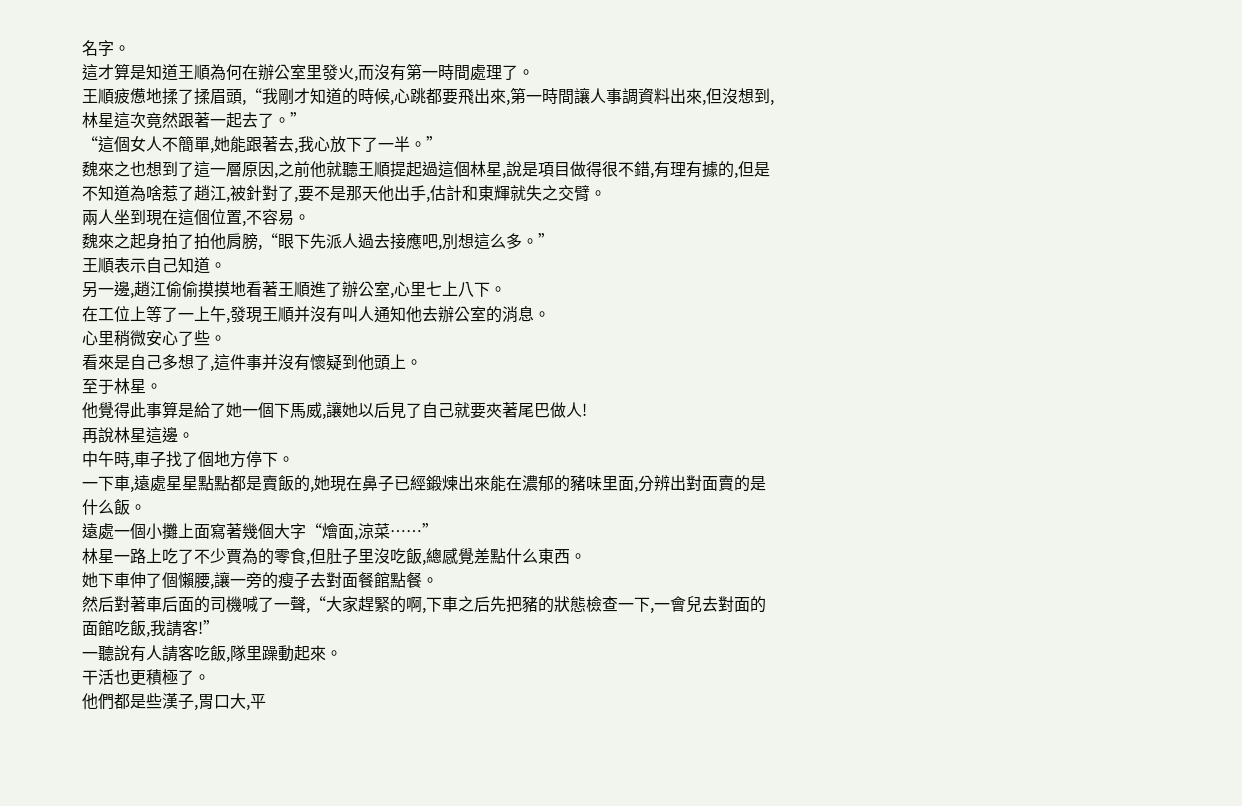名字。
這才算是知道王順為何在辦公室里發火,而沒有第一時間處理了。
王順疲憊地揉了揉眉頭,“我剛才知道的時候,心跳都要飛出來,第一時間讓人事調資料出來,但沒想到,林星這次竟然跟著一起去了。”
“這個女人不簡單,她能跟著去,我心放下了一半。”
魏來之也想到了這一層原因,之前他就聽王順提起過這個林星,說是項目做得很不錯,有理有據的,但是不知道為啥惹了趙江,被針對了,要不是那天他出手,估計和東輝就失之交臂。
兩人坐到現在這個位置,不容易。
魏來之起身拍了拍他肩膀,“眼下先派人過去接應吧,別想這么多。”
王順表示自己知道。
另一邊,趙江偷偷摸摸地看著王順進了辦公室,心里七上八下。
在工位上等了一上午,發現王順并沒有叫人通知他去辦公室的消息。
心里稍微安心了些。
看來是自己多想了,這件事并沒有懷疑到他頭上。
至于林星。
他覺得此事算是給了她一個下馬威,讓她以后見了自己就要夾著尾巴做人!
再說林星這邊。
中午時,車子找了個地方停下。
一下車,遠處星星點點都是賣飯的,她現在鼻子已經鍛煉出來能在濃郁的豬味里面,分辨出對面賣的是什么飯。
遠處一個小攤上面寫著幾個大字“燴面,涼菜……”
林星一路上吃了不少賈為的零食,但肚子里沒吃飯,總感覺差點什么東西。
她下車伸了個懶腰,讓一旁的瘦子去對面餐館點餐。
然后對著車后面的司機喊了一聲,“大家趕緊的啊,下車之后先把豬的狀態檢查一下,一會兒去對面的面館吃飯,我請客!”
一聽說有人請客吃飯,隊里躁動起來。
干活也更積極了。
他們都是些漢子,胃口大,平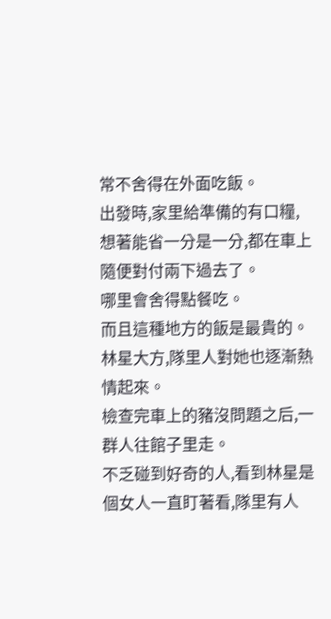常不舍得在外面吃飯。
出發時,家里給準備的有口糧,想著能省一分是一分,都在車上隨便對付兩下過去了。
哪里會舍得點餐吃。
而且這種地方的飯是最貴的。
林星大方,隊里人對她也逐漸熱情起來。
檢查完車上的豬沒問題之后,一群人往館子里走。
不乏碰到好奇的人,看到林星是個女人一直盯著看,隊里有人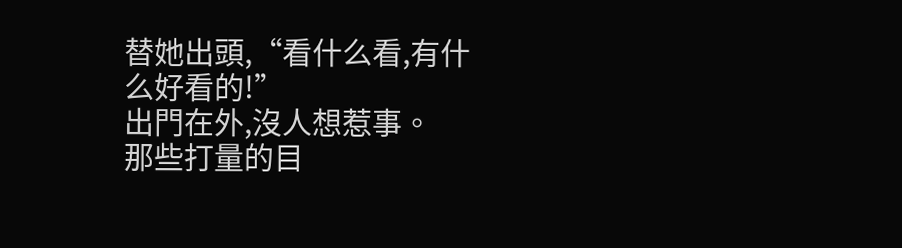替她出頭,“看什么看,有什么好看的!”
出門在外,沒人想惹事。
那些打量的目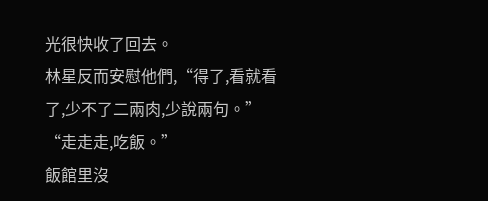光很快收了回去。
林星反而安慰他們,“得了,看就看了,少不了二兩肉,少說兩句。”
“走走走,吃飯。”
飯館里沒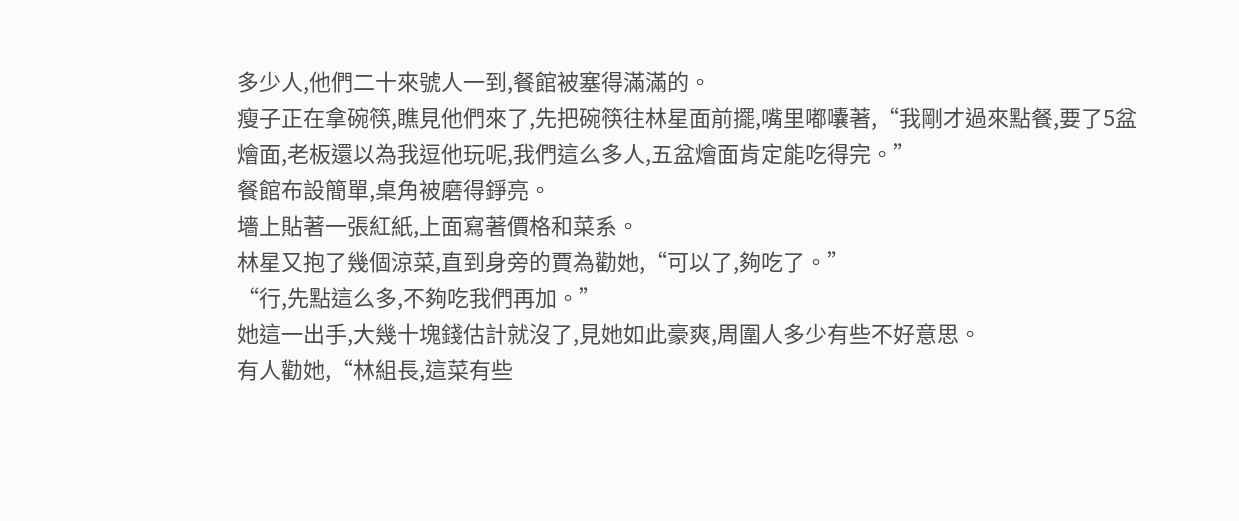多少人,他們二十來號人一到,餐館被塞得滿滿的。
瘦子正在拿碗筷,瞧見他們來了,先把碗筷往林星面前擺,嘴里嘟囔著,“我剛才過來點餐,要了5盆燴面,老板還以為我逗他玩呢,我們這么多人,五盆燴面肯定能吃得完。”
餐館布設簡單,桌角被磨得錚亮。
墻上貼著一張紅紙,上面寫著價格和菜系。
林星又抱了幾個涼菜,直到身旁的賈為勸她,“可以了,夠吃了。”
“行,先點這么多,不夠吃我們再加。”
她這一出手,大幾十塊錢估計就沒了,見她如此豪爽,周圍人多少有些不好意思。
有人勸她,“林組長,這菜有些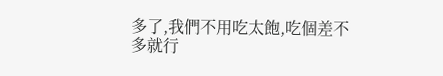多了,我們不用吃太飽,吃個差不多就行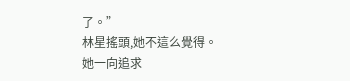了。”
林星搖頭,她不這么覺得。
她一向追求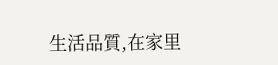生活品質,在家里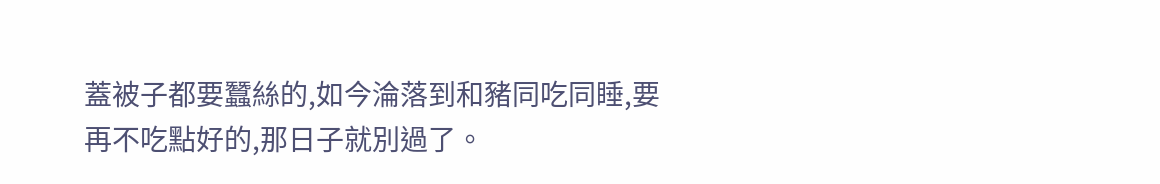蓋被子都要蠶絲的,如今淪落到和豬同吃同睡,要再不吃點好的,那日子就別過了。